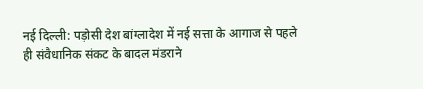नई दिल्ली: पड़ोसी देश बांग्लादेश में नई सत्ता के आगाज से पहले ही संवैधानिक संकट के बादल मंडराने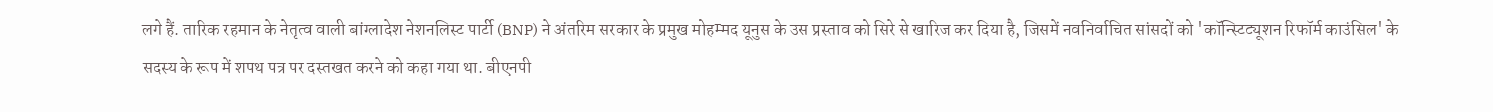लगे हैं. तारिक रहमान के नेतृत्व वाली बांग्लादेश नेशनलिस्ट पार्टी (BNP) ने अंतरिम सरकार के प्रमुख मोहम्मद यूनुस के उस प्रस्ताव को सिरे से खारिज कर दिया है, जिसमें नवनिर्वाचित सांसदों को 'कॉन्स्टिट्यूशन रिफॉर्म काउंसिल' के सदस्य के रूप में शपथ पत्र पर दस्तखत करने को कहा गया था. बीएनपी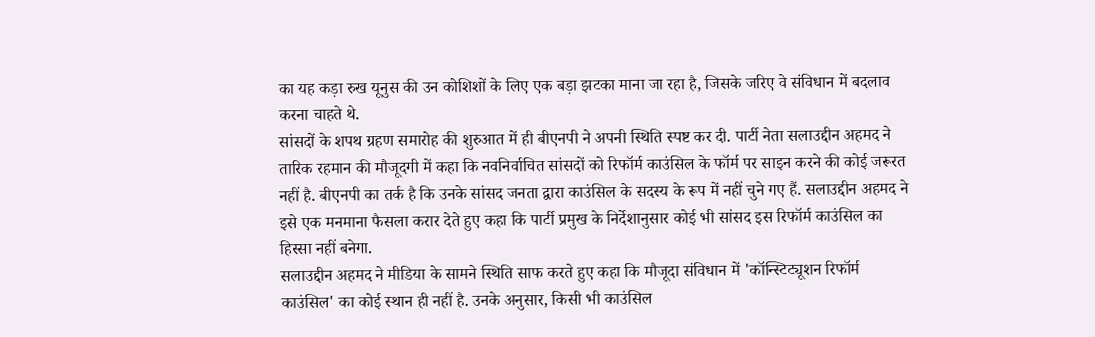का यह कड़ा रुख यूनुस की उन कोशिशों के लिए एक बड़ा झटका माना जा रहा है, जिसके जरिए वे संविधान में बदलाव करना चाहते थे.
सांसदों के शपथ ग्रहण समारोह की शुरुआत में ही बीएनपी ने अपनी स्थिति स्पष्ट कर दी. पार्टी नेता सलाउद्दीन अहमद ने तारिक रहमान की मौजूदगी में कहा कि नवनिर्वाचित सांसदों को रिफॉर्म काउंसिल के फॉर्म पर साइन करने की कोई जरूरत नहीं है. बीएनपी का तर्क है कि उनके सांसद जनता द्वारा काउंसिल के सदस्य के रूप में नहीं चुने गए हैं. सलाउद्दीन अहमद ने इसे एक मनमाना फैसला करार देते हुए कहा कि पार्टी प्रमुख के निर्देशानुसार कोई भी सांसद इस रिफॉर्म काउंसिल का हिस्सा नहीं बनेगा.
सलाउद्दीन अहमद ने मीडिया के सामने स्थिति साफ करते हुए कहा कि मौजूदा संविधान में 'कॉन्स्टिट्यूशन रिफॉर्म काउंसिल' का कोई स्थान ही नहीं है. उनके अनुसार, किसी भी काउंसिल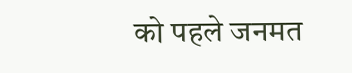को पहले जनमत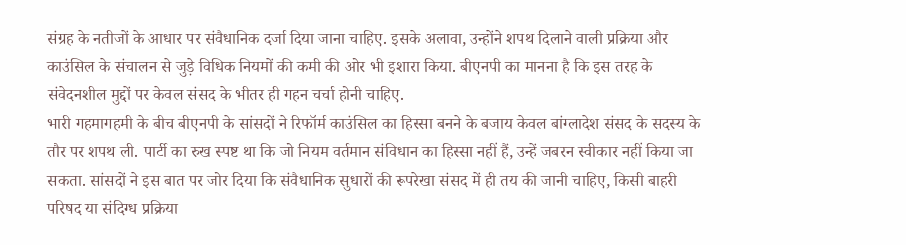संग्रह के नतीजों के आधार पर संवैधानिक दर्जा दिया जाना चाहिए. इसके अलावा, उन्होंने शपथ दिलाने वाली प्रक्रिया और काउंसिल के संचालन से जुड़े विधिक नियमों की कमी की ओर भी इशारा किया. बीएनपी का मानना है कि इस तरह के संवेदनशील मुद्दों पर केवल संसद के भीतर ही गहन चर्चा होनी चाहिए.
भारी गहमागहमी के बीच बीएनपी के सांसदों ने रिफॉर्म काउंसिल का हिस्सा बनने के बजाय केवल बांग्लादेश संसद के सदस्य के तौर पर शपथ ली. पार्टी का रुख स्पष्ट था कि जो नियम वर्तमान संविधान का हिस्सा नहीं हैं, उन्हें जबरन स्वीकार नहीं किया जा सकता. सांसदों ने इस बात पर जोर दिया कि संवैधानिक सुधारों की रूपरेखा संसद में ही तय की जानी चाहिए, किसी बाहरी परिषद या संदिग्ध प्रक्रिया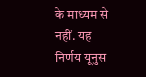के माध्यम से नहीं. यह निर्णय यूनुस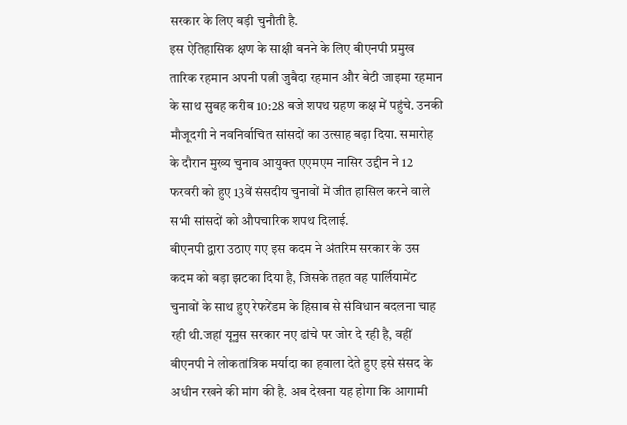सरकार के लिए बड़ी चुनौती है.
इस ऐतिहासिक क्षण के साक्षी बनने के लिए बीएनपी प्रमुख तारिक रहमान अपनी पत्नी जुबैदा रहमान और बेटी जाइमा रहमान के साथ सुबह करीब 10:28 बजे शपथ ग्रहण कक्ष में पहुंचे. उनकी मौजूदगी ने नवनिर्वाचित सांसदों का उत्साह बढ़ा दिया. समारोह के दौरान मुख्य चुनाव आयुक्त एएमएम नासिर उद्दीन ने 12 फरवरी को हुए 13वें संसदीय चुनावों में जीत हासिल करने वाले सभी सांसदों को औपचारिक शपथ दिलाई.
बीएनपी द्वारा उठाए गए इस कदम ने अंतरिम सरकार के उस कदम को बड़ा झटका दिया है, जिसके तहत वह पार्लियामेंट चुनावों के साथ हुए रेफरेंडम के हिसाब से संविधान बदलना चाह रही थी.जहां यूनुस सरकार नए ढांचे पर जोर दे रही है, वहीं बीएनपी ने लोकतांत्रिक मर्यादा का हवाला देते हुए इसे संसद के अधीन रखने की मांग की है. अब देखना यह होगा कि आगामी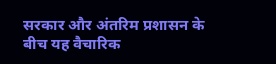सरकार और अंतरिम प्रशासन के बीच यह वैचारिक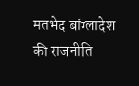मतभेद बांग्लादेश की राजनीति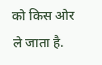को किस ओर ले जाता है.